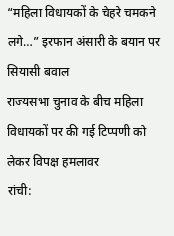“महिला विधायकों के चेहरे चमकने लगे…” इरफान अंसारी के बयान पर सियासी बवाल
राज्यसभा चुनाव के बीच महिला विधायकों पर की गई टिप्पणी को लेकर विपक्ष हमलावर
रांची: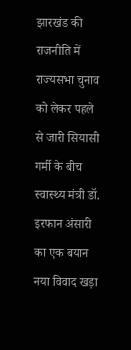झारखंड की राजनीति में राज्यसभा चुनाव को लेकर पहले से जारी सियासी गर्मी के बीच स्वास्थ्य मंत्री डॉ. इरफान अंसारी का एक बयान नया विवाद खड़ा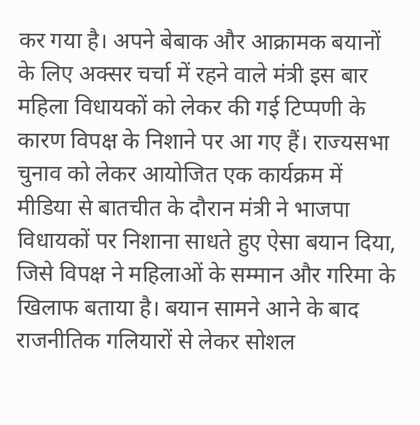कर गया है। अपने बेबाक और आक्रामक बयानों के लिए अक्सर चर्चा में रहने वाले मंत्री इस बार महिला विधायकों को लेकर की गई टिप्पणी के कारण विपक्ष के निशाने पर आ गए हैं। राज्यसभा चुनाव को लेकर आयोजित एक कार्यक्रम में मीडिया से बातचीत के दौरान मंत्री ने भाजपा विधायकों पर निशाना साधते हुए ऐसा बयान दिया, जिसे विपक्ष ने महिलाओं के सम्मान और गरिमा के खिलाफ बताया है। बयान सामने आने के बाद राजनीतिक गलियारों से लेकर सोशल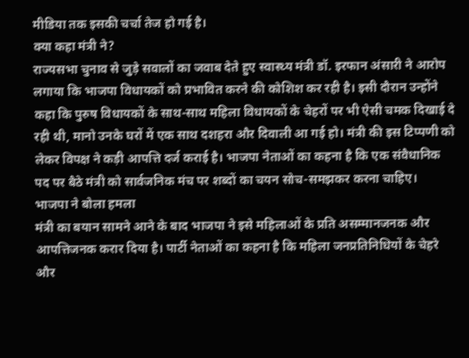मीडिया तक इसकी चर्चा तेज हो गई है।
क्या कहा मंत्री ने?
राज्यसभा चुनाव से जुड़े सवालों का जवाब देते हुए स्वास्थ्य मंत्री डॉ. इरफान अंसारी ने आरोप लगाया कि भाजपा विधायकों को प्रभावित करने की कोशिश कर रही है। इसी दौरान उन्होंने कहा कि पुरुष विधायकों के साथ-साथ महिला विधायकों के चेहरों पर भी ऐसी चमक दिखाई दे रही थी, मानो उनके घरों में एक साथ दशहरा और दिवाली आ गई हो। मंत्री की इस टिप्पणी को लेकर विपक्ष ने कड़ी आपत्ति दर्ज कराई है। भाजपा नेताओं का कहना है कि एक संवैधानिक पद पर बैठे मंत्री को सार्वजनिक मंच पर शब्दों का चयन सोच-समझकर करना चाहिए।
भाजपा ने बोला हमला
मंत्री का बयान सामने आने के बाद भाजपा ने इसे महिलाओं के प्रति असम्मानजनक और आपत्तिजनक करार दिया है। पार्टी नेताओं का कहना है कि महिला जनप्रतिनिधियों के चेहरे और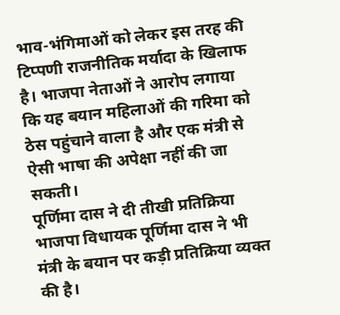भाव-भंगिमाओं को लेकर इस तरह की टिप्पणी राजनीतिक मर्यादा के खिलाफ है। भाजपा नेताओं ने आरोप लगाया कि यह बयान महिलाओं की गरिमा को ठेस पहुंचाने वाला है और एक मंत्री से ऐसी भाषा की अपेक्षा नहीं की जा सकती।
पूर्णिमा दास ने दी तीखी प्रतिक्रिया
भाजपा विधायक पूर्णिमा दास ने भी मंत्री के बयान पर कड़ी प्रतिक्रिया व्यक्त की है।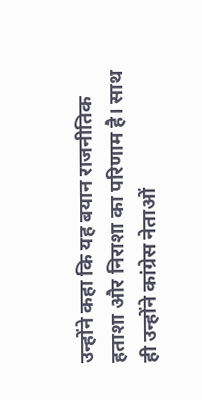उन्होंने कहा कि यह बयान राजनीतिक हताशा और निराशा का परिणाम है। साथ ही उन्होंने कांग्रेस नेताओं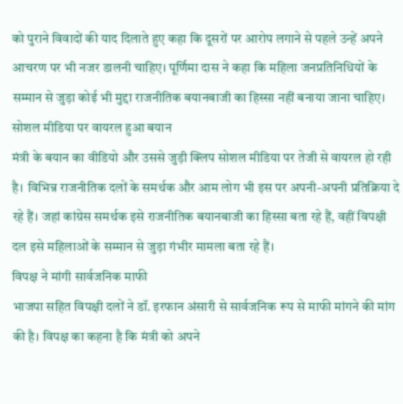को पुराने विवादों की याद दिलाते हुए कहा कि दूसरों पर आरोप लगाने से पहले उन्हें अपने आचरण पर भी नजर डालनी चाहिए। पूर्णिमा दास ने कहा कि महिला जनप्रतिनिधियों के सम्मान से जुड़ा कोई भी मुद्दा राजनीतिक बयानबाजी का हिस्सा नहीं बनाया जाना चाहिए।
सोशल मीडिया पर वायरल हुआ बयान
मंत्री के बयान का वीडियो और उससे जुड़ी क्लिप सोशल मीडिया पर तेजी से वायरल हो रही है। विभिन्न राजनीतिक दलों के समर्थक और आम लोग भी इस पर अपनी-अपनी प्रतिक्रिया दे रहे हैं। जहां कांग्रेस समर्थक इसे राजनीतिक बयानबाजी का हिस्सा बता रहे हैं, वहीं विपक्षी दल इसे महिलाओं के सम्मान से जुड़ा गंभीर मामला बता रहे हैं।
विपक्ष ने मांगी सार्वजनिक माफी
भाजपा सहित विपक्षी दलों ने डॉ. इरफान अंसारी से सार्वजनिक रूप से माफी मांगने की मांग की है। विपक्ष का कहना है कि मंत्री को अपने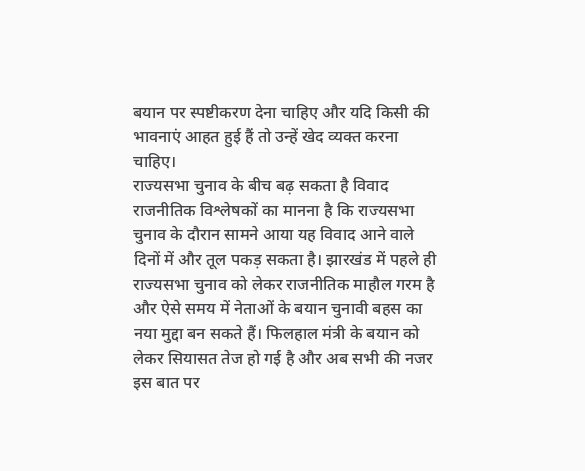बयान पर स्पष्टीकरण देना चाहिए और यदि किसी की भावनाएं आहत हुई हैं तो उन्हें खेद व्यक्त करना चाहिए।
राज्यसभा चुनाव के बीच बढ़ सकता है विवाद
राजनीतिक विश्लेषकों का मानना है कि राज्यसभा चुनाव के दौरान सामने आया यह विवाद आने वाले दिनों में और तूल पकड़ सकता है। झारखंड में पहले ही राज्यसभा चुनाव को लेकर राजनीतिक माहौल गरम है और ऐसे समय में नेताओं के बयान चुनावी बहस का नया मुद्दा बन सकते हैं। फिलहाल मंत्री के बयान को लेकर सियासत तेज हो गई है और अब सभी की नजर इस बात पर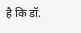है कि डॉ.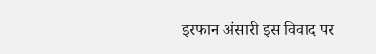इरफान अंसारी इस विवाद पर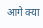आगे क्या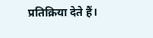प्रतिक्रिया देते हैं।